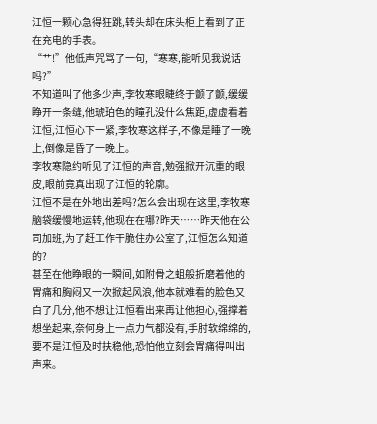江恒一颗心急得狂跳,转头却在床头柜上看到了正在充电的手表。
“艹!”他低声咒骂了一句,“寒寒,能听见我说话吗?”
不知道叫了他多少声,李牧寒眼睫终于颤了颤,缓缓睁开一条缝,他琥珀色的瞳孔没什么焦距,虚虚看着江恒,江恒心下一紧,李牧寒这样子,不像是睡了一晚上,倒像是昏了一晚上。
李牧寒隐约听见了江恒的声音,勉强掀开沉重的眼皮,眼前竟真出现了江恒的轮廓。
江恒不是在外地出差吗?怎么会出现在这里,李牧寒脑袋缓慢地运转,他现在在哪?昨天……昨天他在公司加班,为了赶工作干脆住办公室了,江恒怎么知道的?
甚至在他睁眼的一瞬间,如附骨之蛆般折磨着他的胃痛和胸闷又一次掀起风浪,他本就难看的脸色又白了几分,他不想让江恒看出来再让他担心,强撑着想坐起来,奈何身上一点力气都没有,手肘软绵绵的,要不是江恒及时扶稳他,恐怕他立刻会胃痛得叫出声来。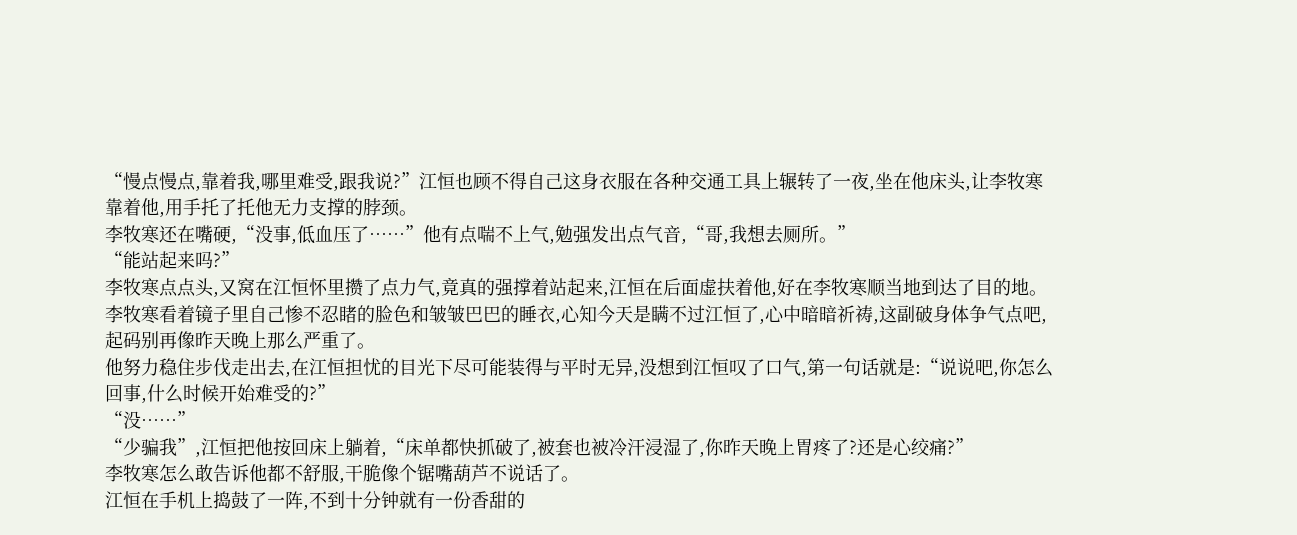“慢点慢点,靠着我,哪里难受,跟我说?”江恒也顾不得自己这身衣服在各种交通工具上辗转了一夜,坐在他床头,让李牧寒靠着他,用手托了托他无力支撑的脖颈。
李牧寒还在嘴硬,“没事,低血压了……”他有点喘不上气,勉强发出点气音,“哥,我想去厕所。”
“能站起来吗?”
李牧寒点点头,又窝在江恒怀里攒了点力气,竟真的强撑着站起来,江恒在后面虚扶着他,好在李牧寒顺当地到达了目的地。
李牧寒看着镜子里自己惨不忍睹的脸色和皱皱巴巴的睡衣,心知今天是瞒不过江恒了,心中暗暗祈祷,这副破身体争气点吧,起码别再像昨天晚上那么严重了。
他努力稳住步伐走出去,在江恒担忧的目光下尽可能装得与平时无异,没想到江恒叹了口气,第一句话就是:“说说吧,你怎么回事,什么时候开始难受的?”
“没……”
“少骗我”,江恒把他按回床上躺着,“床单都快抓破了,被套也被冷汗浸湿了,你昨天晚上胃疼了?还是心绞痛?”
李牧寒怎么敢告诉他都不舒服,干脆像个锯嘴葫芦不说话了。
江恒在手机上捣鼓了一阵,不到十分钟就有一份香甜的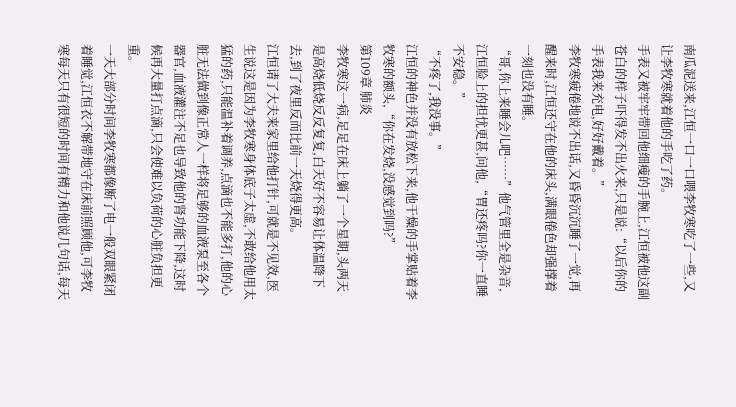南瓜泥送来,江恒一口一口喂李牧寒吃了一些,又让李牧寒就着他的手吃了药。
手表又被牢牢带回他细瘦的手腕上,江恒被他这副苍白的样子吓得发不出火来,只是说:“以后你的手表我来充电,好好戴着。”
李牧寒疲倦地说不出话,又昏昏沉沉睡了一觉,再醒来时,江恒还守在他的床头,满眼倦色却强撑着一刻也没有睡。
“哥,你上来睡会儿吧……”他气管里全是杂音,江恒脸上的担忧更甚,问他,“胃还疼吗?你一直睡不安稳。”
“不疼了,我没事。”
江恒的神色并没有放松下来,他干燥的手掌贴着李牧寒的额头,“你在发烧,没感觉到吗?”
第109章 肺炎
李牧寒这一病,足足在床上躺了一个星期,头两天是高烧低烧反反复复,白天好不容易让体温降下去,到了夜里反而比前一天烧得更高。
江恒请了大夫来家里给他打针,可就是不见效,医生说这是因为李牧寒身体底子太虚,不敢给他用太猛的药,只能温补着调养,点滴也不能多打,他的心脏无法做到像正常人一样将足够的血液泵至各个器官,血液灌注不足也导致他的肾功能下降,这时候再大量打点滴,只会使难以负荷的心脏负担更重。
一天大部分时间李牧寒都像断了电一般双眼紧闭着睡觉,江恒衣不解带地守在床前照顾他,可李牧寒每天只有很短的时间有精力和他说几句话,每天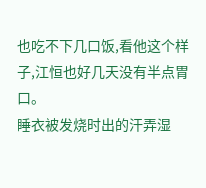也吃不下几口饭,看他这个样子,江恒也好几天没有半点胃口。
睡衣被发烧时出的汗弄湿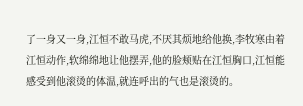了一身又一身,江恒不敢马虎,不厌其烦地给他换,李牧寒由着江恒动作,软绵绵地让他摆弄,他的脸颊贴在江恒胸口,江恒能感受到他滚烫的体温,就连呼出的气也是滚烫的。